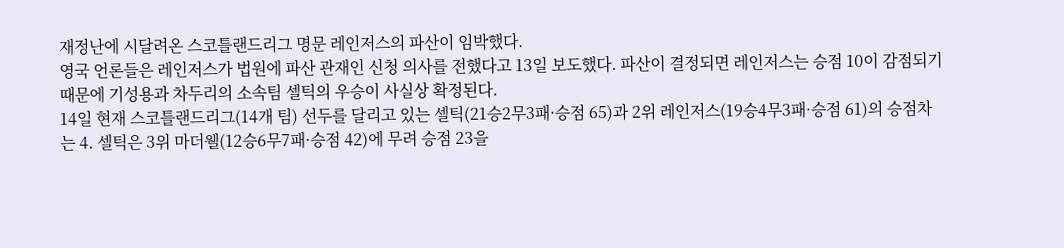재정난에 시달려온 스코틀랜드리그 명문 레인저스의 파산이 임박했다.
영국 언론들은 레인저스가 법원에 파산 관재인 신청 의사를 전했다고 13일 보도했다. 파산이 결정되면 레인저스는 승점 10이 감점되기 때문에 기성용과 차두리의 소속팀 셀틱의 우승이 사실상 확정된다.
14일 현재 스코틀랜드리그(14개 팀) 선두를 달리고 있는 셀틱(21승2무3패·승점 65)과 2위 레인저스(19승4무3패·승점 61)의 승점차는 4. 셀틱은 3위 마더웰(12승6무7패·승점 42)에 무려 승점 23을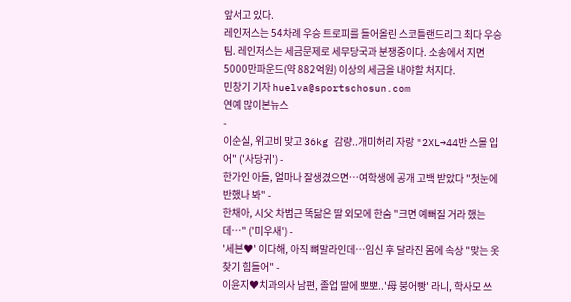앞서고 있다.
레인저스는 54차례 우승 트로피를 들어올린 스코틀랜드리그 최다 우승팀. 레인저스는 세금문제로 세무당국과 분쟁중이다. 소송에서 지면 5000만파운드(약 882억원) 이상의 세금을 내야할 처지다.
민창기 기자 huelva@sportschosun.com
연예 많이본뉴스
-
이순실, 위고비 맞고 36kg 감량..개미허리 자랑 "2XL→44반 스몰 입어" ('사당귀') -
한가인 아들, 얼마나 잘생겼으면…여학생에 공개 고백 받았다 "첫눈에 반했나 봐" -
한채아, 시父 차범근 똑닮은 딸 외모에 한숨 "크면 예뻐질 거라 했는데…" ('미우새') -
'세븐♥' 이다해, 아직 뼈말라인데…임신 후 달라진 몸에 속상 "맞는 옷 찾기 힘들어" -
이윤지♥치과의사 남편, 졸업 딸에 뽀뽀..'母 붕어빵' 라니, 학사모 쓰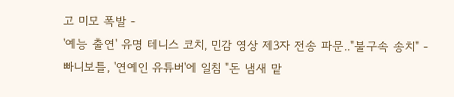고 미모 폭발 -
'예능 출연' 유명 테니스 코치, 민감 영상 제3자 전송 파문.."불구속 송치" -
빠니보틀, '연예인 유튜버'에 일침 "돈 냄새 맡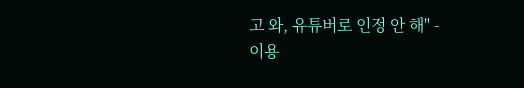고 와, 유튜버로 인정 안 해" -
이용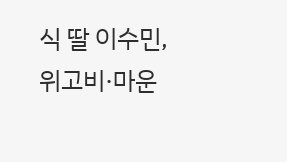식 딸 이수민, 위고비·마운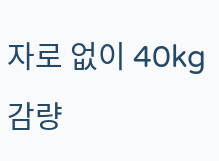자로 없이 40kg 감량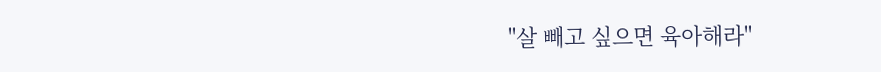"살 빼고 싶으면 육아해라"